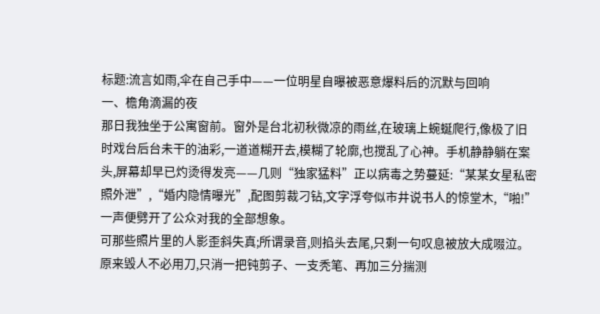标题:流言如雨,伞在自己手中——一位明星自曝被恶意爆料后的沉默与回响
一、檐角滴漏的夜
那日我独坐于公寓窗前。窗外是台北初秋微凉的雨丝,在玻璃上蜿蜒爬行,像极了旧时戏台后台未干的油彩,一道道糊开去,模糊了轮廓,也搅乱了心神。手机静静躺在案头,屏幕却早已灼烫得发亮——几则“独家猛料”正以病毒之势蔓延:“某某女星私密照外泄”,“婚内隐情曝光”,配图剪裁刁钻,文字浮夸似市井说书人的惊堂木,“啪!”一声便劈开了公众对我的全部想象。
可那些照片里的人影歪斜失真;所谓录音,则掐头去尾,只剩一句叹息被放大成啜泣。原来毁人不必用刀,只消一把钝剪子、一支秃笔、再加三分揣测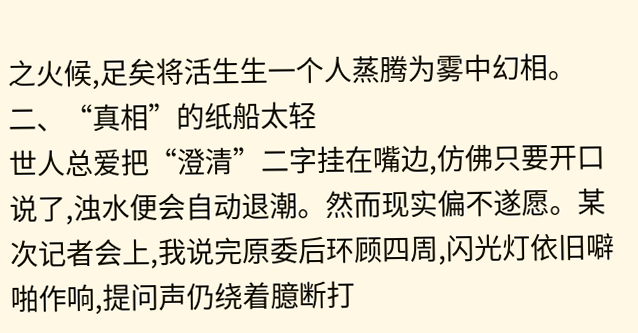之火候,足矣将活生生一个人蒸腾为雾中幻相。
二、“真相”的纸船太轻
世人总爱把“澄清”二字挂在嘴边,仿佛只要开口说了,浊水便会自动退潮。然而现实偏不遂愿。某次记者会上,我说完原委后环顾四周,闪光灯依旧噼啪作响,提问声仍绕着臆断打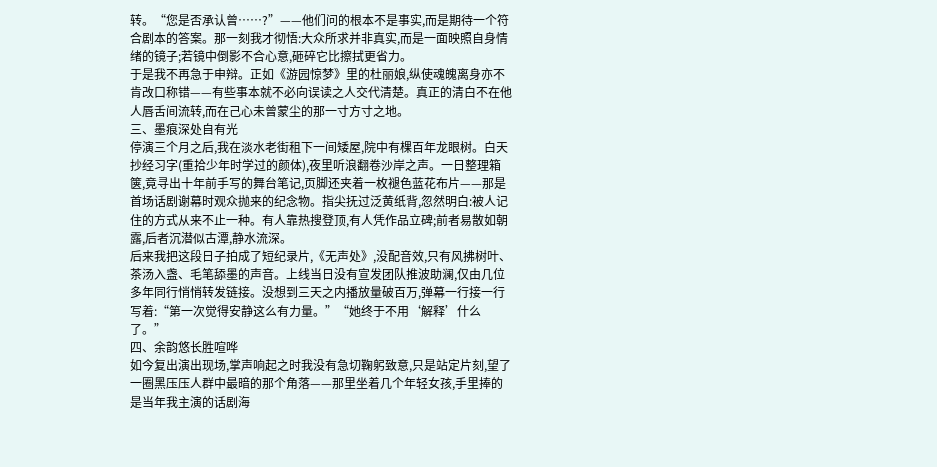转。“您是否承认曾……?”——他们问的根本不是事实,而是期待一个符合剧本的答案。那一刻我才彻悟:大众所求并非真实,而是一面映照自身情绪的镜子;若镜中倒影不合心意,砸碎它比擦拭更省力。
于是我不再急于申辩。正如《游园惊梦》里的杜丽娘,纵使魂魄离身亦不肯改口称错——有些事本就不必向误读之人交代清楚。真正的清白不在他人唇舌间流转,而在己心未曾蒙尘的那一寸方寸之地。
三、墨痕深处自有光
停演三个月之后,我在淡水老街租下一间矮屋,院中有棵百年龙眼树。白天抄经习字(重拾少年时学过的颜体),夜里听浪翻卷沙岸之声。一日整理箱箧,竟寻出十年前手写的舞台笔记,页脚还夹着一枚褪色蓝花布片——那是首场话剧谢幕时观众抛来的纪念物。指尖抚过泛黄纸背,忽然明白:被人记住的方式从来不止一种。有人靠热搜登顶,有人凭作品立碑;前者易散如朝露,后者沉潜似古潭,静水流深。
后来我把这段日子拍成了短纪录片,《无声处》,没配音效,只有风拂树叶、茶汤入盏、毛笔舔墨的声音。上线当日没有宣发团队推波助澜,仅由几位多年同行悄悄转发链接。没想到三天之内播放量破百万,弹幕一行接一行写着:“第一次觉得安静这么有力量。”“她终于不用‘解释’什么了。”
四、余韵悠长胜喧哗
如今复出演出现场,掌声响起之时我没有急切鞠躬致意,只是站定片刻,望了一圈黑压压人群中最暗的那个角落——那里坐着几个年轻女孩,手里捧的是当年我主演的话剧海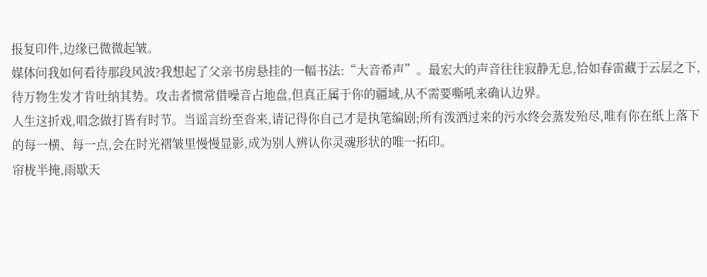报复印件,边缘已微微起皱。
媒体问我如何看待那段风波?我想起了父亲书房悬挂的一幅书法:“大音希声”。最宏大的声音往往寂静无息,恰如春雷藏于云层之下,待万物生发才肯吐纳其势。攻击者惯常借噪音占地盘,但真正属于你的疆域,从不需要嘶吼来确认边界。
人生这折戏,唱念做打皆有时节。当谣言纷至沓来,请记得你自己才是执笔编剧;所有泼洒过来的污水终会蒸发殆尽,唯有你在纸上落下的每一横、每一点,会在时光褶皱里慢慢显影,成为别人辨认你灵魂形状的唯一拓印。
帘栊半掩,雨歇天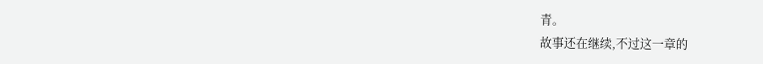青。
故事还在继续,不过这一章的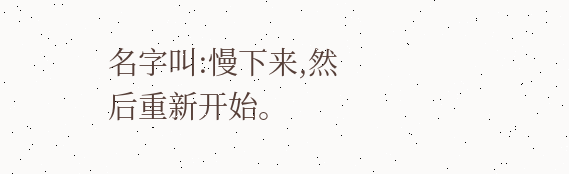名字叫:慢下来,然后重新开始。